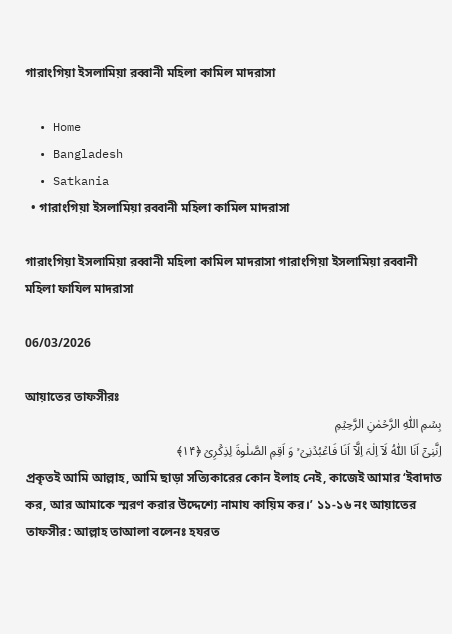গারাংগিয়া ইসলামিয়া রব্বানী মহিলা কামিল মাদরাসা

  • Home
  • Bangladesh
  • Satkania
  • গারাংগিয়া ইসলামিয়া রব্বানী মহিলা কামিল মাদরাসা

গারাংগিয়া ইসলামিয়া রব্বানী মহিলা কামিল মাদরাসা গারাংগিয়া ইসলামিয়া রব্বানী মহিলা ফাযিল মাদরাসা

06/03/2026

আয়াতের তাফসীরঃ
بِسۡمِ اللّٰہِ الرَّحۡمٰنِ الرَّحِیۡمِ
اِنَّنِیۡۤ اَنَا اللّٰہُ لَاۤ اِلٰہَ اِلَّاۤ اَنَا فَاعۡبُدۡنِیۡ ۙ وَ اَقِمِ الصَّلٰوۃَ لِذِکۡرِیۡ ﴿۱۴﴾
প্রকৃতই আমি আল্লাহ, আমি ছাড়া সত্যিকারের কোন ইলাহ নেই, কাজেই আমার ‘ইবাদাত কর, আর আমাকে স্মরণ করার উদ্দেশ্যে নামায কায়িম কর।’ ১১-১৬ নং আয়াতের তাফসীর: আল্লাহ তাআলা বলেনঃ হযরত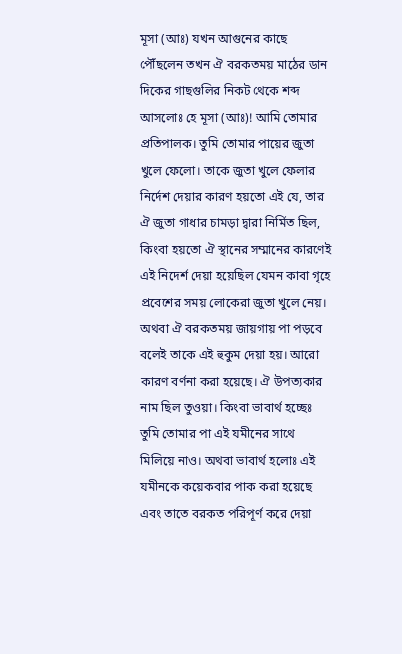মূসা (আঃ) যখন আগুনের কাছে পৌঁছলেন তখন ঐ বরকতময় মাঠের ডান দিকের গাছগুলির নিকট থেকে শব্দ আসলোঃ হে মূসা (আঃ)! আমি তোমার প্রতিপালক। তুমি তোমার পায়ের জুতা খুলে ফেলো। তাকে জুতা খুলে ফেলার নির্দেশ দেয়ার কারণ হয়তো এই যে, তার ঐ জুতা গাধার চামড়া দ্বারা নির্মিত ছিল, কিংবা হয়তো ঐ স্থানের সম্মানের কারণেই এই নিদের্শ দেয়া হয়েছিল যেমন কাবা গৃহে প্রবেশের সময় লোকেরা জুতা খুলে নেয়। অথবা ঐ বরকতময় জায়গায় পা পড়বে বলেই তাকে এই হুকুম দেয়া হয়। আরো কারণ বর্ণনা করা হয়েছে। ঐ উপত্যকার নাম ছিল তুওয়া। কিংবা ভাবার্থ হচ্ছেঃ তুমি তোমার পা এই যমীনের সাথে মিলিয়ে নাও। অথবা ভাবার্থ হলোঃ এই যমীনকে কয়েকবার পাক করা হয়েছে এবং তাতে বরকত পরিপূর্ণ করে দেয়া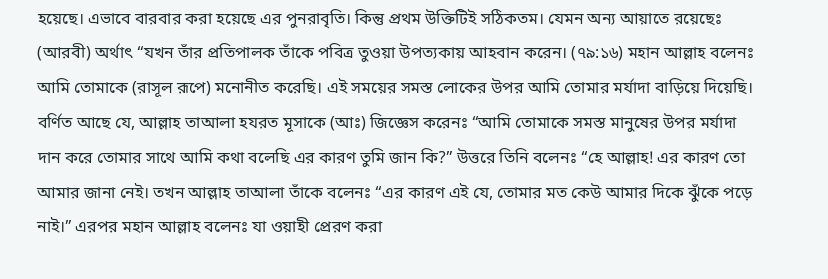হয়েছে। এভাবে বারবার করা হয়েছে এর পুনরাবৃতি। কিন্তু প্রথম উক্তিটিই সঠিকতম। যেমন অন্য আয়াতে রয়েছেঃ (আরবী) অর্থাৎ “যখন তাঁর প্রতিপালক তাঁকে পবিত্র তুওয়া উপত্যকায় আহবান করেন। (৭৯:১৬) মহান আল্লাহ বলেনঃ আমি তোমাকে (রাসূল রূপে) মনোনীত করেছি। এই সময়ের সমস্ত লোকের উপর আমি তোমার মর্যাদা বাড়িয়ে দিয়েছি। বর্ণিত আছে যে, আল্লাহ তাআলা হযরত মূসাকে (আঃ) জিজ্ঞেস করেনঃ “আমি তোমাকে সমস্ত মানুষের উপর মর্যাদা দান করে তোমার সাথে আমি কথা বলেছি এর কারণ তুমি জান কি?” উত্তরে তিনি বলেনঃ “হে আল্লাহ! এর কারণ তো আমার জানা নেই। তখন আল্লাহ তাআলা তাঁকে বলেনঃ “এর কারণ এই যে, তোমার মত কেউ আমার দিকে ঝুঁকে পড়ে নাই।” এরপর মহান আল্লাহ বলেনঃ যা ওয়াহী প্রেরণ করা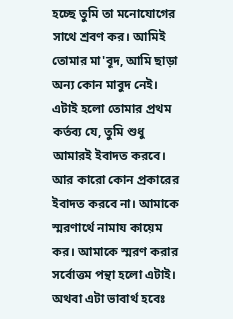হচ্ছে তুমি তা মনোযোগের সাথে শ্রবণ কর। আমিই তোমার মা'বূদ, আমি ছাড়া অন্য কোন মাবুদ নেই। এটাই হলো তোমার প্রথম কর্তব্য যে, তুমি শুধু আমারই ইবাদত করবে। আর কারো কোন প্রকারের ইবাদত করবে না। আমাকে স্মরণার্থে নামায কায়েম কর। আমাকে স্মরণ করার সর্বোত্তম পন্থা হলো এটাই। অথবা এটা ভাবার্থ হবেঃ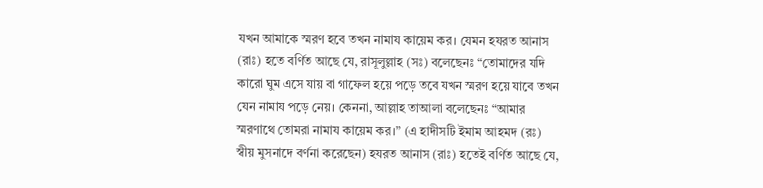যখন আমাকে স্মরণ হবে তখন নামায কায়েম কর। যেমন হযরত আনাস (রাঃ) হতে বর্ণিত আছে যে, রাসূলুল্লাহ (সঃ) বলেছেনঃ “তোমাদের যদি কারো ঘুম এসে যায় বা গাফেল হয়ে পড়ে তবে যখন স্মরণ হয়ে যাবে তখন যেন নামায পড়ে নেয়। কেননা, আল্লাহ তাআলা বলেছেনঃ “আমার স্মরণাথে তোমরা নামায কায়েম কর।” (এ হাদীসটি ইমাম আহমদ (রঃ) স্বীয় মুসনাদে বর্ণনা করেছেন) হযরত আনাস (রাঃ) হতেই বর্ণিত আছে যে,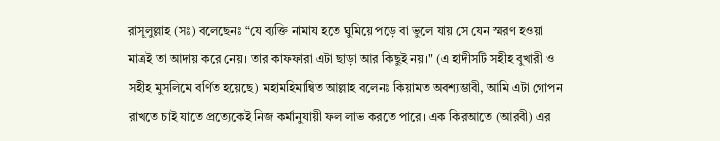রাসূলুল্লাহ (সঃ) বলেছেনঃ “যে ব্যক্তি নামায হতে ঘুমিয়ে পড়ে বা ভুলে যায় সে যেন স্মরণ হওয়া মাত্রই তা আদায় করে নেয়। তার কাফফারা এটা ছাড়া আর কিছুই নয়।" (এ হাদীসটি সহীহ বুখারী ও সহীহ মুসলিমে বর্ণিত হয়েছে) মহামহিমান্বিত আল্লাহ বলেনঃ কিয়ামত অবশ্যম্ভাবী, আমি এটা গোপন রাখতে চাই যাতে প্রত্যেকেই নিজ কর্মানুযায়ী ফল লাভ করতে পারে। এক কিরআতে (আরবী) এর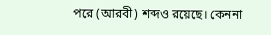পরে (আরবী) শব্দও রয়েছে। কেননা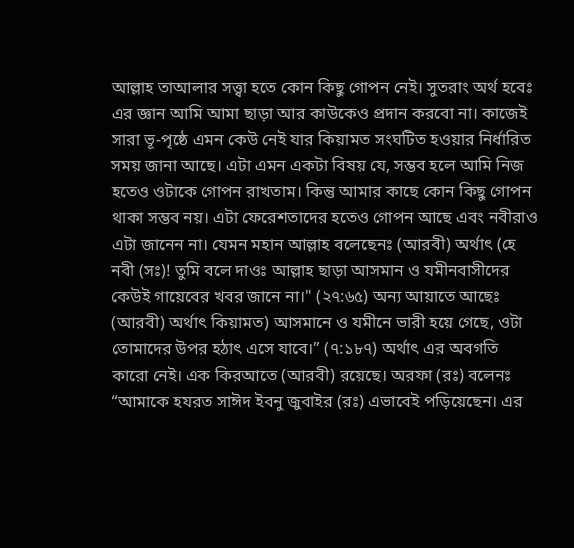আল্লাহ তাআলার সত্ত্বা হতে কোন কিছু গোপন নেই। সুতরাং অর্থ হবেঃ এর জ্ঞান আমি আমা ছাড়া আর কাউকেও প্রদান করবো না। কাজেই সারা ভূ-পৃষ্ঠে এমন কেউ নেই যার কিয়ামত সংঘটিত হওয়ার নির্ধারিত সময় জানা আছে। এটা এমন একটা বিষয় যে, সম্ভব হলে আমি নিজ হতেও ওটাকে গোপন রাখতাম। কিন্তু আমার কাছে কোন কিছু গোপন থাকা সম্ভব নয়। এটা ফেরেশতাদের হতেও গোপন আছে এবং নবীরাও এটা জানেন না। যেমন মহান আল্লাহ বলেছেনঃ (আরবী) অর্থাৎ (হে নবী (সঃ)! তুমি বলে দাওঃ আল্লাহ ছাড়া আসমান ও যমীনবাসীদের কেউই গায়েবের খবর জানে না।" (২৭:৬৫) অন্য আয়াতে আছেঃ (আরবী) অর্থাৎ কিয়ামত) আসমানে ও যমীনে ভারী হয়ে গেছে, ওটা তোমাদের উপর হঠাৎ এসে যাবে।” (৭:১৮৭) অর্থাৎ এর অবগতি কারো নেই। এক কিরআতে (আরবী) রয়েছে। অরফা (রঃ) বলেনঃ “আমাকে হযরত সাঈদ ইবনু জুবাইর (রঃ) এভাবেই পড়িয়েছেন। এর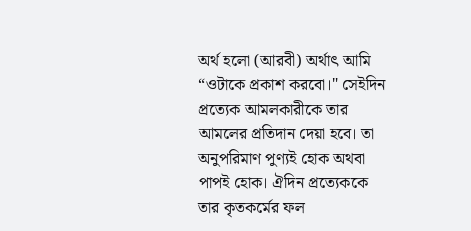অর্থ হলো (আরবী) অর্থাৎ আমি “ওটাকে প্রকাশ করবো।" সেইদিন প্রত্যেক আমলকারীকে তার আমলের প্রতিদান দেয়া হবে। তা অনুপরিমাণ পুণ্যই হোক অথবা পাপই হোক। ঐদিন প্রত্যেককে তার কৃতকর্মের ফল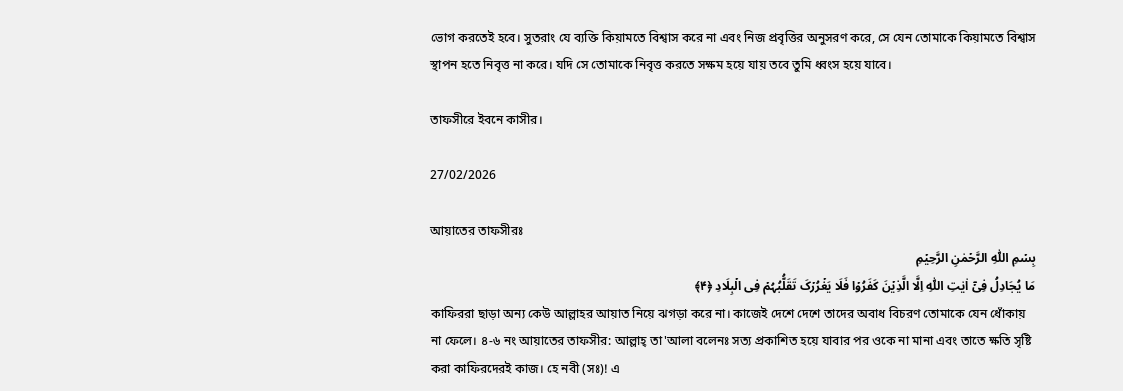ভোগ করতেই হবে। সুতরাং যে ব্যক্তি কিয়ামতে বিশ্বাস করে না এবং নিজ প্রবৃত্তির অনুসরণ করে, সে যেন তোমাকে কিয়ামতে বিশ্বাস স্থাপন হতে নিবৃত্ত না করে। যদি সে তোমাকে নিবৃত্ত করতে সক্ষম হয়ে যায় তবে তুমি ধ্বংস হয়ে যাবে।

তাফসীরে ইবনে কাসীর।

27/02/2026

আয়াতের তাফসীরঃ
بِسۡمِ اللّٰہِ الرَّحۡمٰنِ الرَّحِیۡمِ
مَا یُجَادِلُ فِیۡۤ اٰیٰتِ اللّٰہِ اِلَّا الَّذِیۡنَ کَفَرُوۡا فَلَا یَغۡرُرۡکَ تَقَلُّبُہُمۡ فِی الۡبِلَادِ ﴿۴﴾
কাফিররা ছাড়া অন্য কেউ আল্লাহর আয়াত নিয়ে ঝগড়া করে না। কাজেই দেশে দেশে তাদের অবাধ বিচরণ তোমাকে যেন ধোঁকায় না ফেলে। ৪-৬ নং আয়াতের তাফসীর: আল্লাহ্ তা'আলা বলেনঃ সত্য প্রকাশিত হয়ে যাবার পর ওকে না মানা এবং তাতে ক্ষতি সৃষ্টি করা কাফিরদেরই কাজ। হে নবী (সঃ)! এ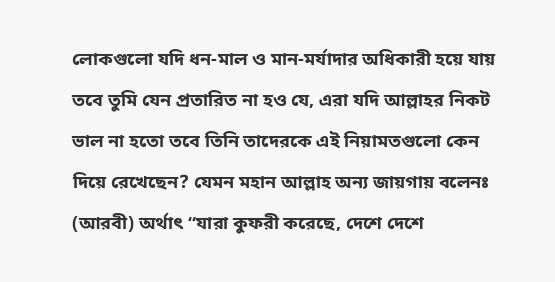লোকগুলো যদি ধন-মাল ও মান-মর্যাদার অধিকারী হয়ে যায় তবে তুমি যেন প্রতারিত না হও যে, এরা যদি আল্লাহর নিকট ভাল না হতো তবে তিনি তাদেরকে এই নিয়ামতগুলো কেন দিয়ে রেখেছেন? যেমন মহান আল্লাহ অন্য জায়গায় বলেনঃ (আরবী) অর্থাৎ “যারা কুফরী করেছে, দেশে দেশে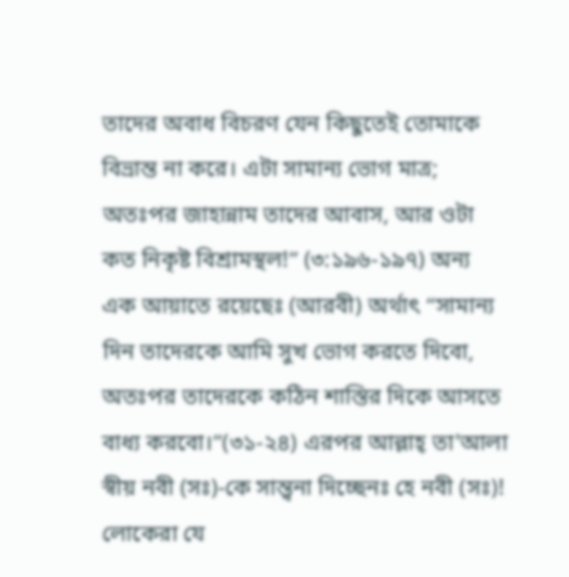তাদের অবাধ বিচরণ যেন কিছুতেই তোমাকে বিভ্রান্ত না করে। এটা সামান্য ভোগ মাত্র; অতঃপর জাহান্নাম তাদের আবাস, আর ওটা কত নিকৃষ্ট বিশ্রামস্থল!” (৩:১৯৬-১৯৭) অন্য এক আয়াতে রয়েছেঃ (আরবী) অর্থাৎ “সামান্য দিন তাদেরকে আমি সুখ ভোগ করতে দিবো, অতঃপর তাদেরকে কঠিন শাস্তির দিকে আসতে বাধ্য করবো।”(৩১-২৪) এরপর আল্লাহ্ তা'আলা স্বীয় নবী (সঃ)-কে সান্ত্বনা দিচ্ছেনঃ হে নবী (সঃ)! লোকেরা যে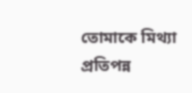তোমাকে মিথ্যা প্রতিপন্ন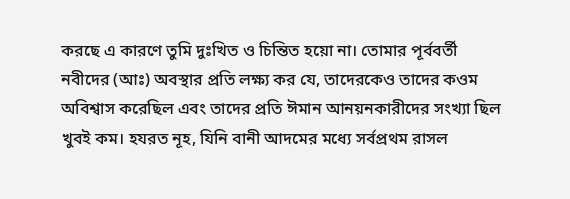করছে এ কারণে তুমি দুঃখিত ও চিন্তিত হয়ো না। তোমার পূর্ববর্তী নবীদের (আঃ) অবস্থার প্রতি লক্ষ্য কর যে, তাদেরকেও তাদের কওম অবিশ্বাস করেছিল এবং তাদের প্রতি ঈমান আনয়নকারীদের সংখ্যা ছিল খুবই কম। হযরত নূহ, যিনি বানী আদমের মধ্যে সর্বপ্রথম রাসল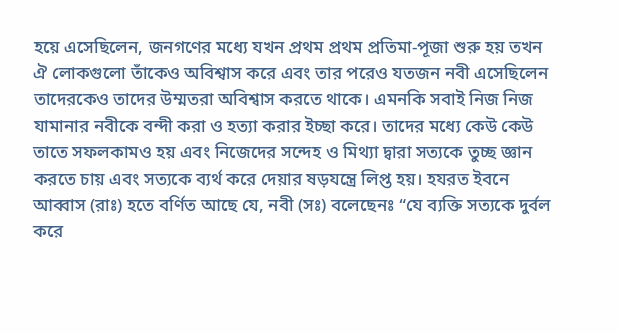হয়ে এসেছিলেন, জনগণের মধ্যে যখন প্রথম প্রথম প্রতিমা-পূজা শুরু হয় তখন ঐ লোকগুলো তাঁকেও অবিশ্বাস করে এবং তার পরেও যতজন নবী এসেছিলেন তাদেরকেও তাদের উম্মতরা অবিশ্বাস করতে থাকে। এমনকি সবাই নিজ নিজ যামানার নবীকে বন্দী করা ও হত্যা করার ইচ্ছা করে। তাদের মধ্যে কেউ কেউ তাতে সফলকামও হয় এবং নিজেদের সন্দেহ ও মিথ্যা দ্বারা সত্যকে তুচ্ছ জ্ঞান করতে চায় এবং সত্যকে ব্যর্থ করে দেয়ার ষড়যন্ত্রে লিপ্ত হয়। হযরত ইবনে আব্বাস (রাঃ) হতে বর্ণিত আছে যে, নবী (সঃ) বলেছেনঃ “যে ব্যক্তি সত্যকে দুর্বল করে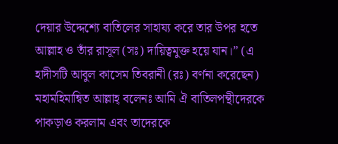দেয়ার উদ্দেশ্যে বাতিলের সাহায্য করে তার উপর হতে আল্লাহ ও তাঁর রাসূল (সঃ) দায়িত্বমুক্ত হয়ে যান।” (এ হাদীসটি আবুল কাসেম তিবরানী (রঃ) বর্ণনা করেছেন) মহামহিমান্বিত আল্লাহ্ বলেনঃ আমি ঐ বাতিলপন্থীদেরকে পাকড়াও করলাম এবং তাদেরকে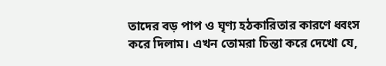তাদের বড় পাপ ও ঘৃণ্য হঠকারিতার কারণে ধ্বংস করে দিলাম। এখন তোমরা চিন্তা করে দেখো যে,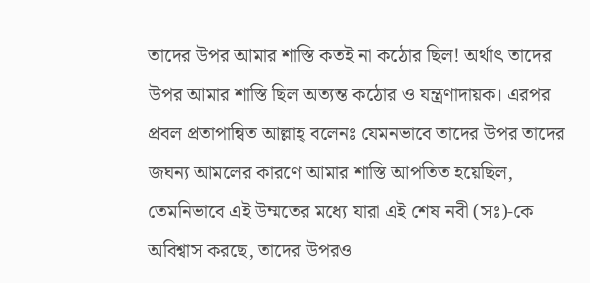তাদের উপর আমার শাস্তি কতই না কঠোর ছিল! অর্থাৎ তাদের উপর আমার শাস্তি ছিল অত্যন্ত কঠোর ও যন্ত্রণাদায়ক। এরপর প্রবল প্রতাপান্বিত আল্লাহ্ বলেনঃ যেমনভাবে তাদের উপর তাদের জঘন্য আমলের কারণে আমার শাস্তি আপতিত হয়েছিল, তেমনিভাবে এই উম্মতের মধ্যে যারা এই শেষ নবী (সঃ)-কে অবিশ্বাস করছে, তাদের উপরও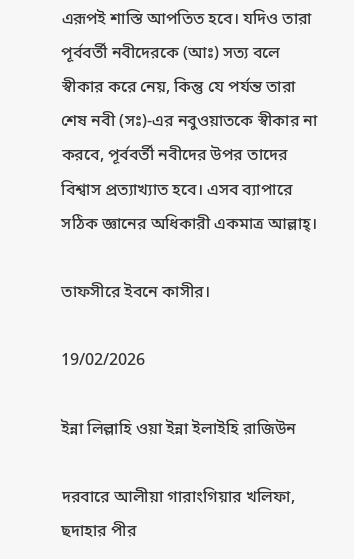এরূপই শাস্তি আপতিত হবে। যদিও তারা পূর্ববর্তী নবীদেরকে (আঃ) সত্য বলে স্বীকার করে নেয়, কিন্তু যে পর্যন্ত তারা শেষ নবী (সঃ)-এর নবুওয়াতকে স্বীকার না করবে, পূর্ববর্তী নবীদের উপর তাদের বিশ্বাস প্রত্যাখ্যাত হবে। এসব ব্যাপারে সঠিক জ্ঞানের অধিকারী একমাত্র আল্লাহ্।

তাফসীরে ইবনে কাসীর।

19/02/2026

ইন্না লিল্লাহি ওয়া ইন্না ইলাইহি রাজিউন

দরবারে আলীয়া গারাংগিয়ার খলিফা, ছদাহার পীর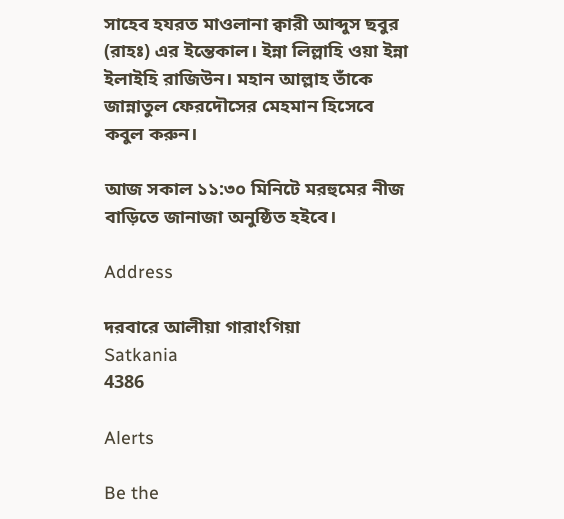সাহেব হযরত মাওলানা ক্বারী আব্দুস ছবুর (রাহঃ) এর ইন্তেকাল। ইন্না লিল্লাহি ওয়া ইন্না ইলাইহি রাজিউন। মহান আল্লাহ তাঁকে জান্নাতুল ফেরদৌসের মেহমান হিসেবে কবুল করুন।

আজ সকাল ১১:৩০ মিনিটে মরহুমের নীজ বাড়িতে জানাজা অনুষ্ঠিত হইবে।

Address

দরবারে আলীয়া গারাংগিয়া
Satkania
4386

Alerts

Be the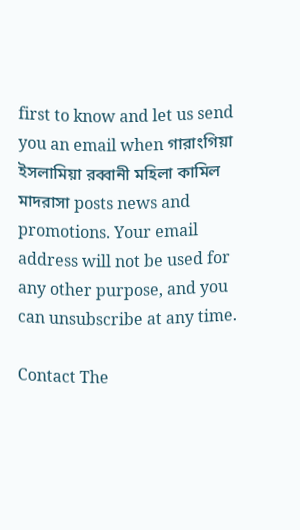first to know and let us send you an email when গারাংগিয়া ইসলামিয়া রব্বানী মহিলা কামিল মাদরাসা posts news and promotions. Your email address will not be used for any other purpose, and you can unsubscribe at any time.

Contact The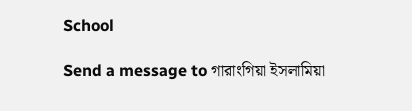School

Send a message to গারাংগিয়া ইসলামিয়া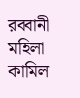রব্বানী মহিলা কামিল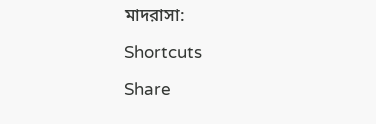মাদরাসা:

Shortcuts

Share